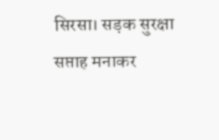सिरसा। सड़क सुरक्षा सप्ताह मनाकर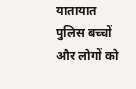यातायात पुलिस बच्चों और लोगों को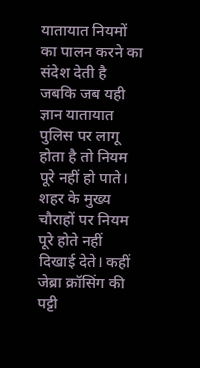यातायात नियमों का पालन करने का संदेश देती है जबकि जब यही ज्ञान यातायात पुलिस पर लागू होता है तो नियम पूरे नहीं हो पाते। शहर के मुख्य चौराहों पर नियम पूरे होते नहीं दिखाई देते। कहीं जेब्रा क्रॉसिंग की पट्टी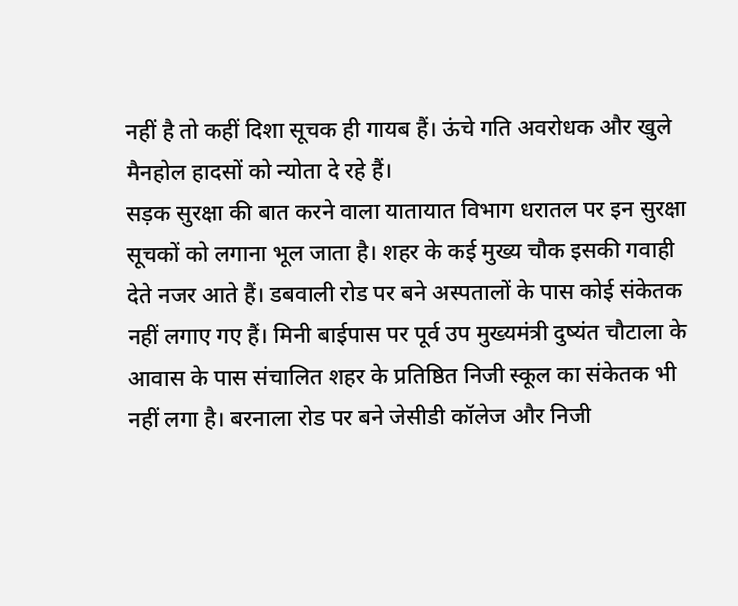नहीं है तो कहीं दिशा सूचक ही गायब हैं। ऊंचे गति अवरोधक और खुले मैनहोल हादसों को न्योता दे रहे हैं।
सड़क सुरक्षा की बात करने वाला यातायात विभाग धरातल पर इन सुरक्षा सूचकों को लगाना भूल जाता है। शहर के कई मुख्य चौक इसकी गवाही देते नजर आते हैं। डबवाली रोड पर बने अस्पतालों के पास कोई संकेतक नहीं लगाए गए हैं। मिनी बाईपास पर पूर्व उप मुख्यमंत्री दुष्यंत चौटाला के आवास के पास संचालित शहर के प्रतिष्ठित निजी स्कूल का संकेतक भी नहीं लगा है। बरनाला रोड पर बने जेसीडी कॉलेज और निजी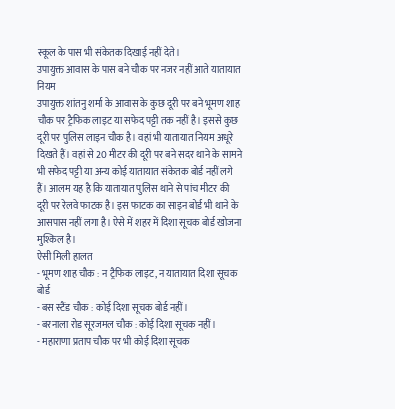स्कूल के पास भी संकेतक दिखाई नहीं देते।
उपायुक्त आवास के पास बने चौक पर नजर नहीं आते यातायात नियम
उपायुक्त शांतनु शर्मा के आवास के कुछ दूरी पर बने भूमण शाह चौक पर ट्रैफिक लाइट या सफेद पट्टी तक नहीं है। इससे कुछ दूरी पर पुलिस लाइन चौक है। वहां भी यातायात नियम अधूरे दिखते हैं। वहां से 20 मीटर की दूरी पर बने सदर थाने के सामने भी सफेद पट्टी या अन्य कोई यातायात संकेतक बोर्ड नहीं लगे हैं। आलम यह है कि यातायात पुलिस थाने से पांच मीटर की दूरी पर रेलवे फाटक है। इस फाटक का साइन बोर्ड भी थाने के आसपास नहीं लगा है। ऐसे में शहर में दिशा सूचक बोर्ड खोजना मुश्किल है।
ऐसी मिली हालत
- भूमण शाह चौक : न ट्रैफिक लाइट, न यातायात दिशा सूचक बोर्ड
- बस स्टैंड चौक : कोई दिशा सूचक बोर्ड नहीं।
- बरनाला रोड सूरजमल चौक : कोई दिशा सूचक नहीं।
- महाराणा प्रताप चौक पर भी कोई दिशा सूचक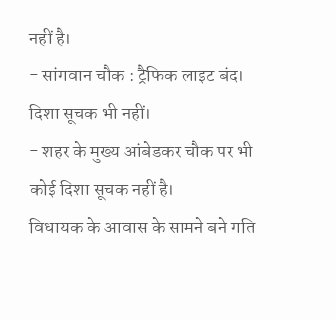नहीं है।
- सांगवान चौक : ट्रैफिक लाइट बंद। दिशा सूचक भी नहीं।
- शहर के मुख्य आंबेडकर चौक पर भी कोई दिशा सूचक नहीं है।
विधायक के आवास के सामने बने गति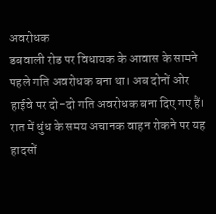अवरोधक
डबवाली रोड पर विधायक के आवास के सामने पहले गति अवरोधक बना था। अब दोनों ओर हाईवे पर दो-दो गति अवरोधक बना दिए गए हैं। रात में धुंध के समय अचानक वाहन रोकने पर यह हादसों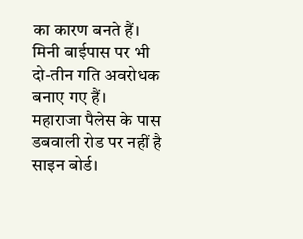का कारण बनते हैं। मिनी बाईपास पर भी दो-तीन गति अवरोधक बनाए गए हैं।
महाराजा पैलेस के पास डबवाली रोड पर नहीं है साइन बोर्ड।